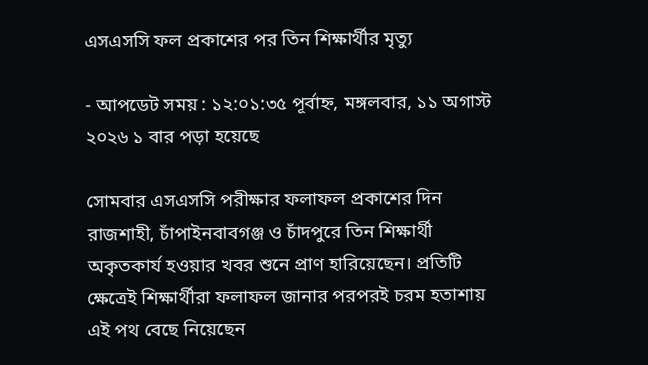এসএসসি ফল প্রকাশের পর তিন শিক্ষার্থীর মৃত্যু

- আপডেট সময় : ১২:০১:৩৫ পূর্বাহ্ন, মঙ্গলবার, ১১ অগাস্ট ২০২৬ ১ বার পড়া হয়েছে

সোমবার এসএসসি পরীক্ষার ফলাফল প্রকাশের দিন রাজশাহী, চাঁপাইনবাবগঞ্জ ও চাঁদপুরে তিন শিক্ষার্থী অকৃতকার্য হওয়ার খবর শুনে প্রাণ হারিয়েছেন। প্রতিটি ক্ষেত্রেই শিক্ষার্থীরা ফলাফল জানার পরপরই চরম হতাশায় এই পথ বেছে নিয়েছেন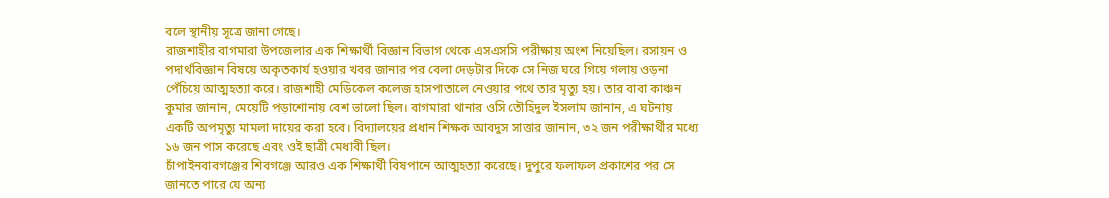বলে স্থানীয় সূত্রে জানা গেছে।
রাজশাহীর বাগমারা উপজেলার এক শিক্ষার্থী বিজ্ঞান বিভাগ থেকে এসএসসি পরীক্ষায় অংশ নিয়েছিল। রসায়ন ও পদার্থবিজ্ঞান বিষয়ে অকৃতকার্য হওয়ার খবর জানার পর বেলা দেড়টার দিকে সে নিজ ঘরে গিয়ে গলায় ওড়না পেঁচিয়ে আত্মহত্যা করে। রাজশাহী মেডিকেল কলেজ হাসপাতালে নেওয়ার পথে তার মৃত্যু হয়। তার বাবা কাঞ্চন কুমার জানান, মেয়েটি পড়াশোনায় বেশ ভালো ছিল। বাগমারা থানার ওসি তৌহিদুল ইসলাম জানান, এ ঘটনায় একটি অপমৃত্যু মামলা দায়ের করা হবে। বিদ্যালয়ের প্রধান শিক্ষক আবদুস সাত্তার জানান, ৩২ জন পরীক্ষার্থীর মধ্যে ১৬ জন পাস করেছে এবং ওই ছাত্রী মেধাবী ছিল।
চাঁপাইনবাবগঞ্জের শিবগঞ্জে আরও এক শিক্ষার্থী বিষপানে আত্মহত্যা করেছে। দুপুরে ফলাফল প্রকাশের পর সে জানতে পারে যে অন্য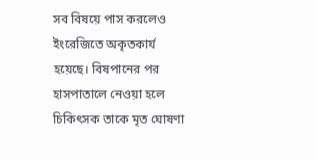সব বিষয়ে পাস করলেও ইংরেজিতে অকৃতকার্য হয়েছে। বিষপানের পর হাসপাতালে নেওয়া হলে চিকিৎসক তাকে মৃত ঘোষণা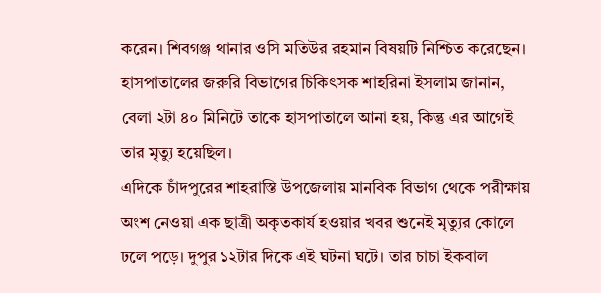করেন। শিবগঞ্জ থানার ওসি মতিউর রহমান বিষয়টি নিশ্চিত করেছেন। হাসপাতালের জরুরি বিভাগের চিকিৎসক শাহরিনা ইসলাম জানান, বেলা ২টা ৪০ মিনিটে তাকে হাসপাতালে আনা হয়, কিন্তু এর আগেই তার মৃত্যু হয়েছিল।
এদিকে চাঁদপুরের শাহরাস্তি উপজেলায় মানবিক বিভাগ থেকে পরীক্ষায় অংশ নেওয়া এক ছাত্রী অকৃতকার্য হওয়ার খবর শুনেই মৃত্যুর কোলে ঢলে পড়ে। দুপুর ১২টার দিকে এই ঘটনা ঘটে। তার চাচা ইকবাল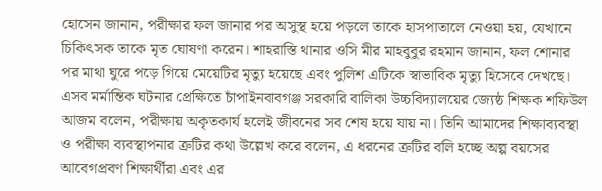হোসেন জানান, পরীক্ষার ফল জানার পর অসুস্থ হয়ে পড়লে তাকে হাসপাতালে নেওয়া হয়, যেখানে চিকিৎসক তাকে মৃত ঘোষণা করেন। শাহরাস্তি থানার ওসি মীর মাহবুবুর রহমান জানান, ফল শোনার পর মাথা ঘুরে পড়ে গিয়ে মেয়েটির মৃত্যু হয়েছে এবং পুলিশ এটিকে স্বাভাবিক মৃত্যু হিসেবে দেখছে।
এসব মর্মান্তিক ঘটনার প্রেক্ষিতে চাঁপাইনবাবগঞ্জ সরকারি বালিকা উচ্চবিদ্যালয়ের জ্যেষ্ঠ শিক্ষক শফিউল আজম বলেন, পরীক্ষায় অকৃতকার্য হলেই জীবনের সব শেষ হয়ে যায় না। তিনি আমাদের শিক্ষাব্যবস্থা ও পরীক্ষা ব্যবস্থাপনার ত্রুটির কথা উল্লেখ করে বলেন, এ ধরনের ত্রুটির বলি হচ্ছে অল্প বয়সের আবেগপ্রবণ শিক্ষার্থীরা এবং এর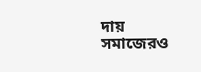দায় সমাজেরও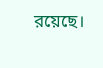রয়েছে।